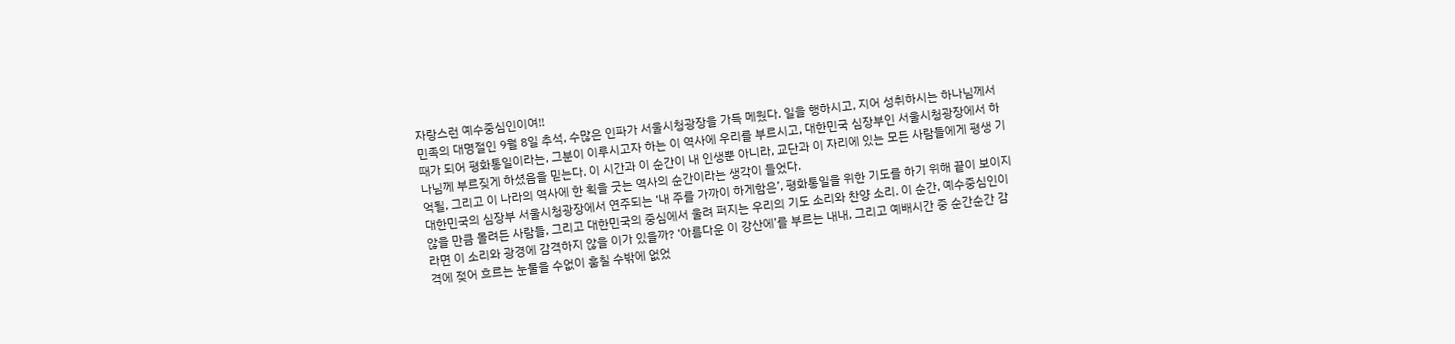자랑스런 예수중심인이여!!
민족의 대명절인 9월 8일 추석, 수많은 인파가 서울시청광장을 가득 메웠다. 일을 행하시고, 지어 성취하시는 하나님께서 때가 되어 평화통일이라는, 그분이 이루시고자 하는 이 역사에 우리를 부르시고, 대한민국 심장부인 서울시청광장에서 하나님께 부르짖게 하셨음을 믿는다. 이 시간과 이 순간이 내 인생뿐 아니라, 교단과 이 자리에 있는 모든 사람들에게 평생 기억될, 그리고 이 나라의 역사에 한 획을 긋는 역사의 순간이라는 생각이 들었다.
대한민국의 심장부 서울시청광장에서 연주되는 ‘내 주를 가까이 하게함은’, 평화통일을 위한 기도를 하기 위해 끝이 보이지 않을 만큼 몰려든 사람들, 그리고 대한민국의 중심에서 울려 퍼지는 우리의 기도 소리와 찬양 소리. 이 순간, 예수중심인이라면 이 소리와 광경에 감격하지 않을 이가 있을까? ‘아름다운 이 강산에’를 부르는 내내, 그리고 예배시간 중 순간순간 감격에 젖어 흐르는 눈물을 수없이 훔칠 수밖에 없었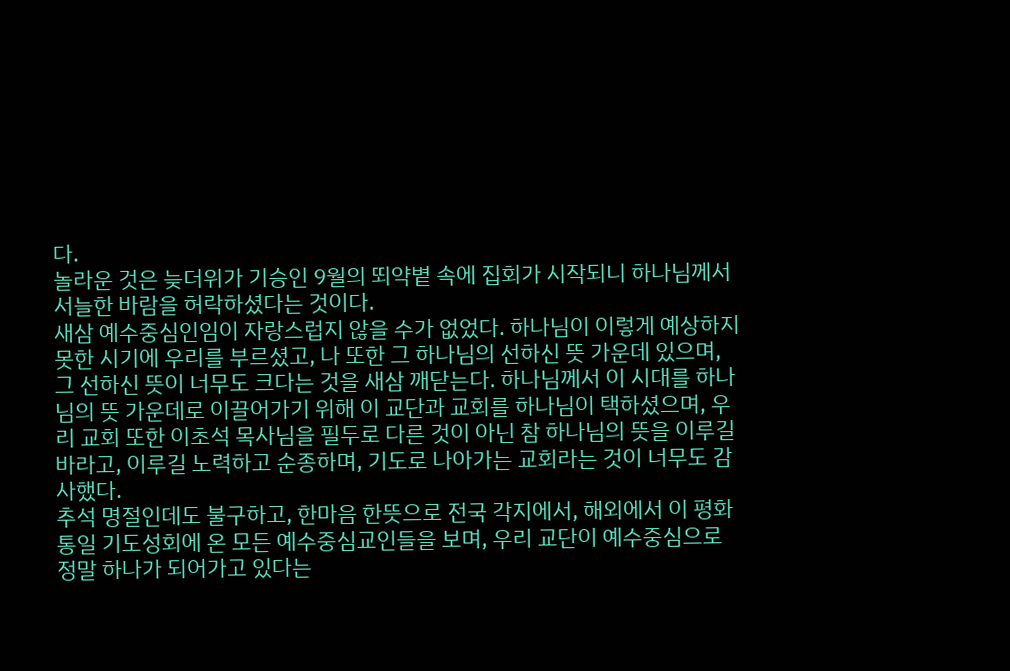다.
놀라운 것은 늦더위가 기승인 9월의 뙤약볕 속에 집회가 시작되니 하나님께서 서늘한 바람을 허락하셨다는 것이다.
새삼 예수중심인임이 자랑스럽지 않을 수가 없었다. 하나님이 이렇게 예상하지 못한 시기에 우리를 부르셨고, 나 또한 그 하나님의 선하신 뜻 가운데 있으며, 그 선하신 뜻이 너무도 크다는 것을 새삼 깨닫는다. 하나님께서 이 시대를 하나님의 뜻 가운데로 이끌어가기 위해 이 교단과 교회를 하나님이 택하셨으며, 우리 교회 또한 이초석 목사님을 필두로 다른 것이 아닌 참 하나님의 뜻을 이루길 바라고, 이루길 노력하고 순종하며, 기도로 나아가는 교회라는 것이 너무도 감사했다.
추석 명절인데도 불구하고, 한마음 한뜻으로 전국 각지에서, 해외에서 이 평화통일 기도성회에 온 모든 예수중심교인들을 보며, 우리 교단이 예수중심으로 정말 하나가 되어가고 있다는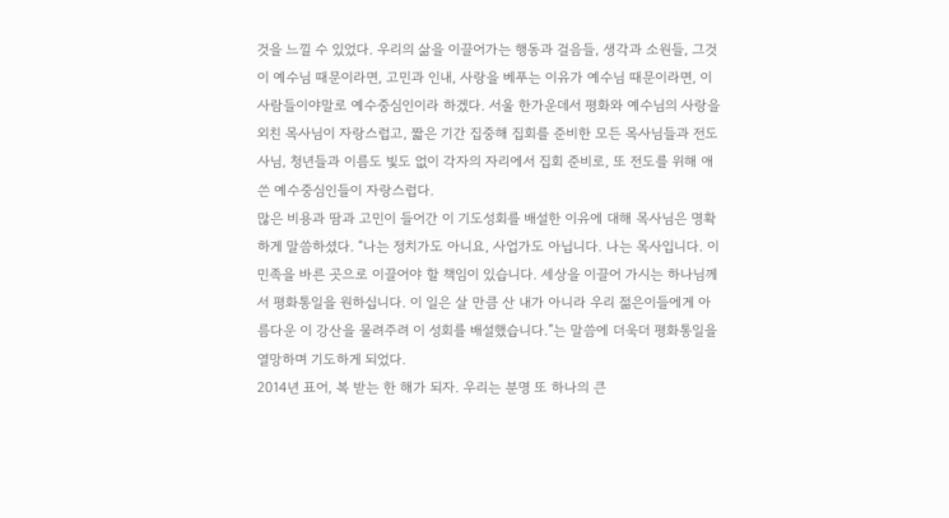것을 느낄 수 있었다. 우리의 삶을 이끌어가는 행동과 걸음들, 생각과 소원들, 그것이 예수님 때문이라면, 고민과 인내, 사랑을 베푸는 이유가 예수님 때문이라면, 이 사람들이야말로 예수중심인이라 하겠다. 서울 한가운데서 평화와 예수님의 사랑을 외친 목사님이 자랑스럽고, 짧은 기간 집중해 집회를 준비한 모든 목사님들과 전도사님, 청년들과 이름도 빛도 없이 각자의 자리에서 집회 준비로, 또 전도를 위해 애쓴 예수중심인들이 자랑스럽다.
많은 비용과 땀과 고민이 들어간 이 기도성회를 배설한 이유에 대해 목사님은 명확하게 말씀하셨다. “나는 정치가도 아니요, 사업가도 아닙니다. 나는 목사입니다. 이 민족을 바른 곳으로 이끌어야 할 책임이 있습니다. 세상을 이끌어 가시는 하나님께서 평화통일을 원하십니다. 이 일은 살 만큼 산 내가 아니라 우리 젊은이들에게 아름다운 이 강산을 물려주려 이 성회를 배설했습니다.”는 말씀에 더욱더 평화통일을 열망하며 기도하게 되었다.
2014년 표어, 복 받는 한 해가 되자. 우리는 분명 또 하나의 큰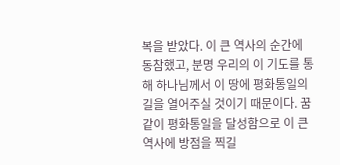복을 받았다. 이 큰 역사의 순간에 동참했고, 분명 우리의 이 기도를 통해 하나님께서 이 땅에 평화통일의 길을 열어주실 것이기 때문이다. 꿈같이 평화통일을 달성함으로 이 큰 역사에 방점을 찍길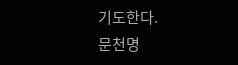기도한다.
문천명